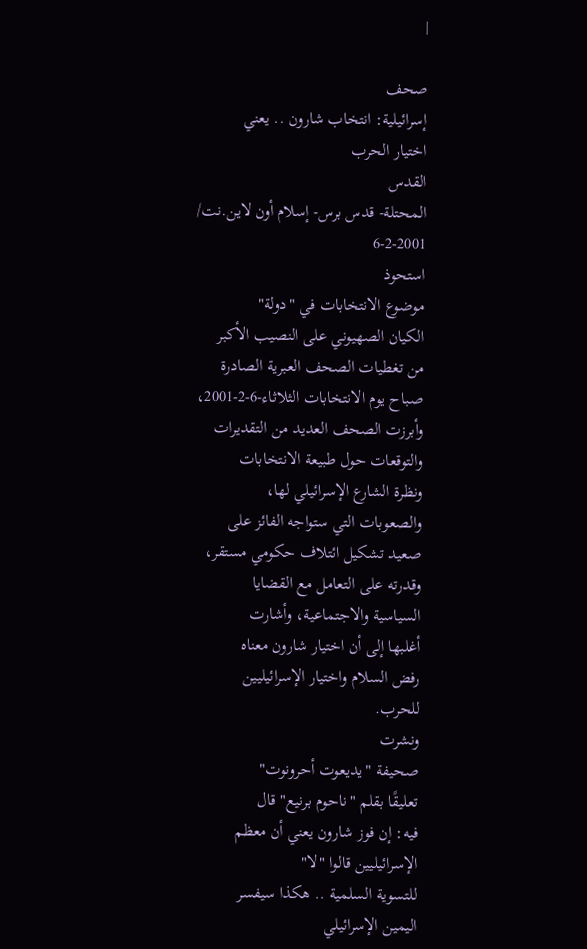|

صحف
إسرائيلية: انتخاب شارون .. يعني
اختيار الحرب
القدس
المحتلة- قدس برس- إسلام أون لاين.نت/
6-2-2001
استحوذ
موضوع الانتخابات في "دولة"
الكيان الصهيوني على النصيب الأكبر
من تغطيات الصحف العبرية الصادرة
صباح يوم الانتخابات الثلاثاء-6-2-2001،
وأبرزت الصحف العديد من التقديرات
والتوقعات حول طبيعة الانتخابات
ونظرة الشارع الإسرائيلي لها،
والصعوبات التي ستواجه الفائز على
صعيد تشكيل ائتلاف حكومي مستقر،
وقدرته على التعامل مع القضايا
السياسية والاجتماعية، وأشارت
أغلبها إلى أن اختيار شارون معناه
رفض السلام واختيار الإسرائيليين
للحرب.
ونشرت
صحيفة "يديعوت أحرونوت"
تعليقًا بقلم "ناحوم برنيع" قال
فيه: إن فوز شارون يعني أن معظم
الإسرائيليين قالوا "لا"
للتسوية السلمية .. هكذا سيفسر
اليمين الإسرائيلي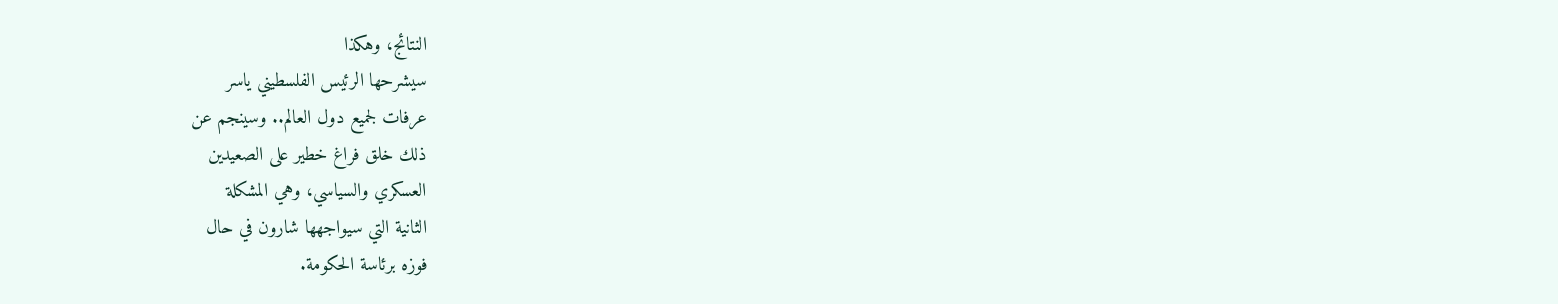النتائج، وهكذا
سيشرحها الرئيس الفلسطيني ياسر
عرفات لجميع دول العالم.. وسينجم عن
ذلك خلق فراغ خطير على الصعيدين
العسكري والسياسي، وهي المشكلة
الثانية التي سيواجهها شارون في حال
فوزه برئاسة الحكومة.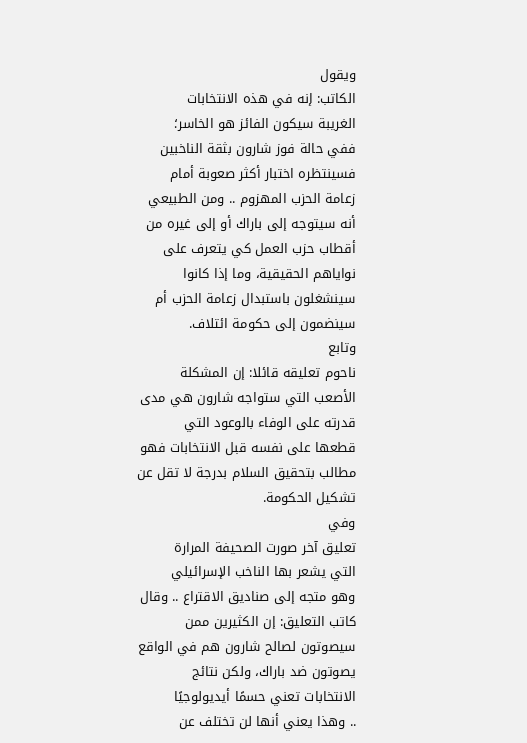ويقول
الكاتب: إنه في هذه الانتخابات
الغريبة سيكون الفائز هو الخاسر؛
ففي حالة فوز شارون بثقة الناخبين
فسينتظره اختبار أكثر صعوبة أمام
زعامة الحزب المهزوم .. ومن الطبيعي
أنه سيتوجه إلى باراك أو إلى غيره من
أقطاب حزب العمل كي يتعرف على
نواياهم الحقيقية، وما إذا كانوا
سينشغلون باستبدال زعامة الحزب أم
سينضمون إلى حكومة ائتلاف.
وتابع
ناحوم تعليقه قائلا: إن المشكلة
الأصعب التي ستواجه شارون هي مدى
قدرته على الوفاء بالوعود التي
قطعها على نفسه قبل الانتخابات فهو
مطالب بتحقيق السلام بدرجة لا تقل عن
تشكيل الحكومة.
وفي
تعليق آخر صورت الصحيفة المرارة
التي يشعر بها الناخب الإسرائيلي
وهو متجه إلى صناديق الاقتراع .. وقال
كاتب التعليق: إن الكثيرين ممن
سيصوتون لصالح شارون هم في الواقع
يصوتون ضد باراك، ولكن نتائج
الانتخابات تعني حسمًا أيديولوجيًا
.. وهذا يعني أنها لن تختلف عن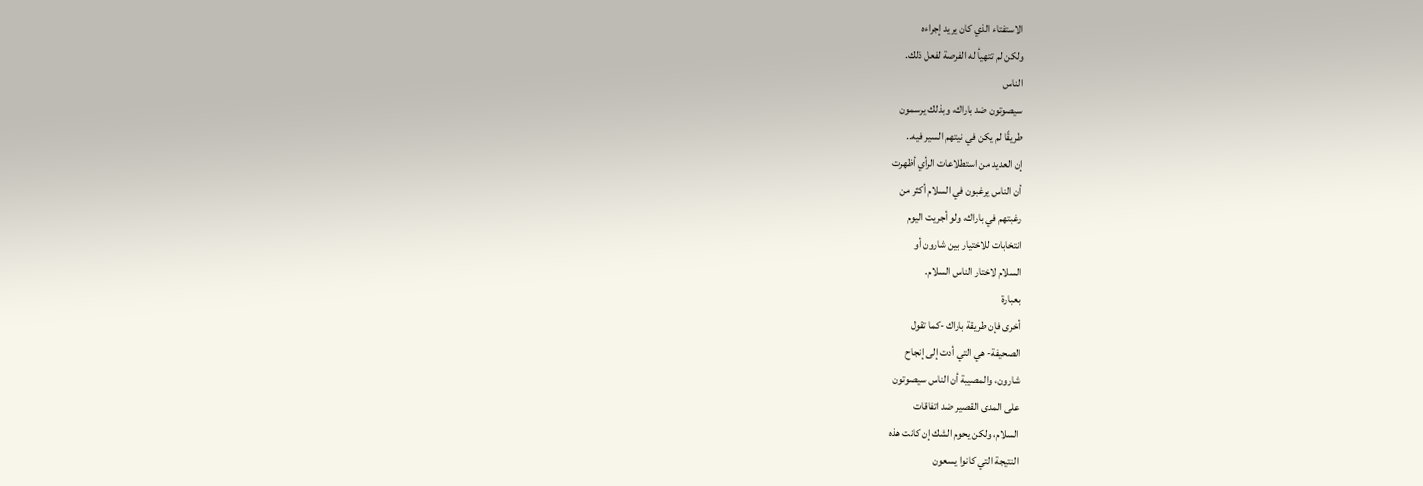الاستفتاء الذي كان يريد إجراءه
ولكن لم تتهيأ له الفرصة لفعل ذلك.
الناس
سيصوتون ضد باراك، وبذلك يرسمون
طريقًا لم يكن في نيتهم السير فيه..
إن العديد من استطلاعات الرأي أظهرت
أن الناس يرغبون في السلام أكثر من
رغبتهم في باراك، ولو أجريت اليوم
انتخابات للاختيار بين شارون أو
السلام لاختار الناس السلام.
بعبارة
أخرى فإن طريقة باراك -كما تقول
الصحيفة- هي التي أدت إلى إنجاح
شارون، والمصيبة أن الناس سيصوتون
على المدى القصير ضد اتفاقات
السلام، ولكن يحوم الشك إن كانت هذه
النتيجة التي كانوا يسعون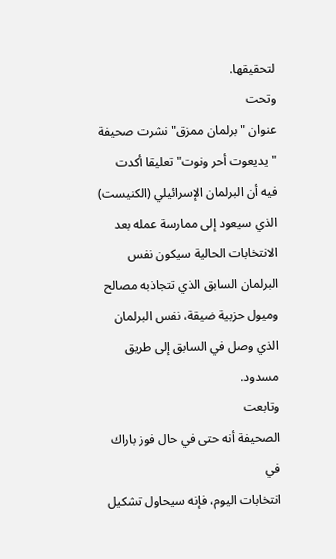لتحقيقها.
وتحت
عنوان "برلمان ممزق" نشرت صحيفة
"يديعوت أحر ونوت" تعليقا أكدت
فيه أن البرلمان الإسرائيلي (الكنيست)
الذي سيعود إلى ممارسة عمله بعد
الانتخابات الحالية سيكون نفس
البرلمان السابق الذي تتجاذبه مصالح
وميول حزبية ضيقة، نفس البرلمان
الذي وصل في السابق إلى طريق مسدود.
وتابعت
الصحيفة أنه حتى في حال فوز باراك في
انتخابات اليوم، فإنه سيحاول تشكيل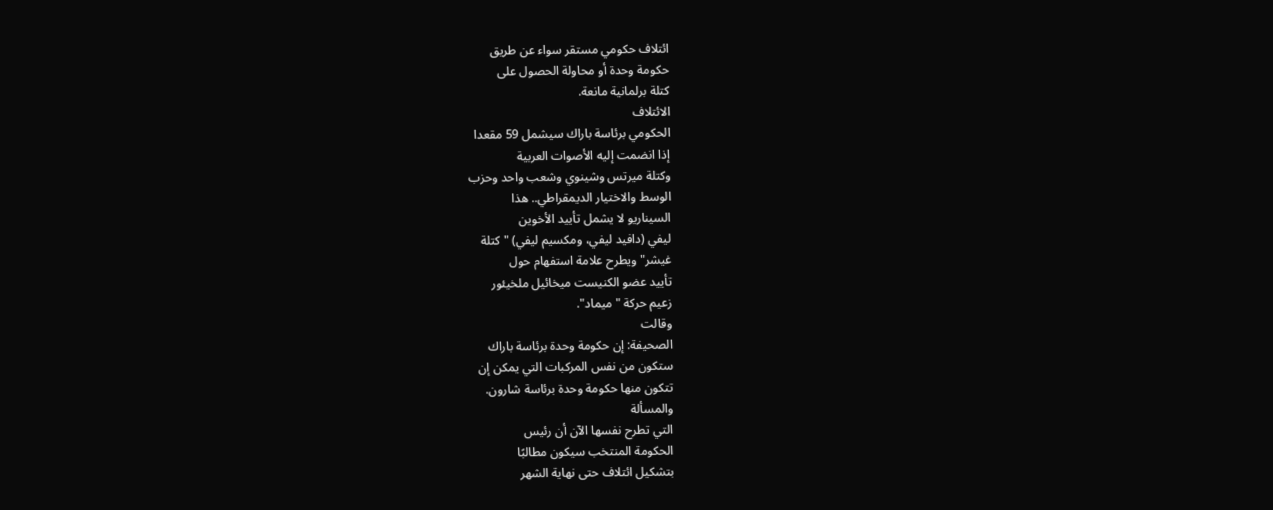ائتلاف حكومي مستقر سواء عن طريق
حكومة وحدة أو محاولة الحصول على
كتلة برلمانية مانعة.
الائتلاف
الحكومي برئاسة باراك سيشمل 59 مقعدا
إذا انضمت إليه الأصوات العربية
وكتلة ميرتس وشينوي وشعب واحد وحزب
الوسط والاختيار الديمقراطي.. هذا
السيناريو لا يشمل تأييد الأخوين
ليفي (دافيد ليفي، ومكسيم ليفي) "كتلة
غيشر" ويطرح علامة استفهام حول
تأييد عضو الكنيست ميخائيل ملخيئور
زعيم حركة "ميماد".
وقالت
الصحيفة: إن حكومة وحدة برئاسة باراك
ستكون من نفس المركبات التي يمكن إن
تتكون منها حكومة وحدة برئاسة شارون.
والمسألة
التي تطرح نفسها الآن أن رئيس
الحكومة المنتخب سيكون مطالبًا
بتشكيل ائتلاف حتى نهاية الشهر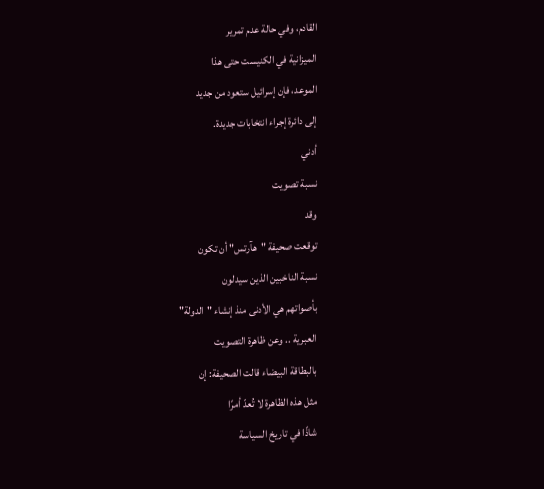القادم، وفي حالة عدم تمرير
الميزانية في الكنيست حتى هذا
الموعد، فإن إسرائيل ستعود من جديد
إلى دائرة إجراء انتخابات جديدة.
أدني
نسبة تصويت
وقد
توقعت صحيفة "هآرتس" أن تكون
نسبة الناخبين الذين سيدلون
بأصواتهم هي الأدنى منذ إنشاء "الدولة"
العبرية .. وعن ظاهرة التصويت
بالبطاقة البيضاء قالت الصحيفة: إن
مثل هذه الظاهرة لا تُعدّ أمرًا
شاذًا في تاريخ السياسة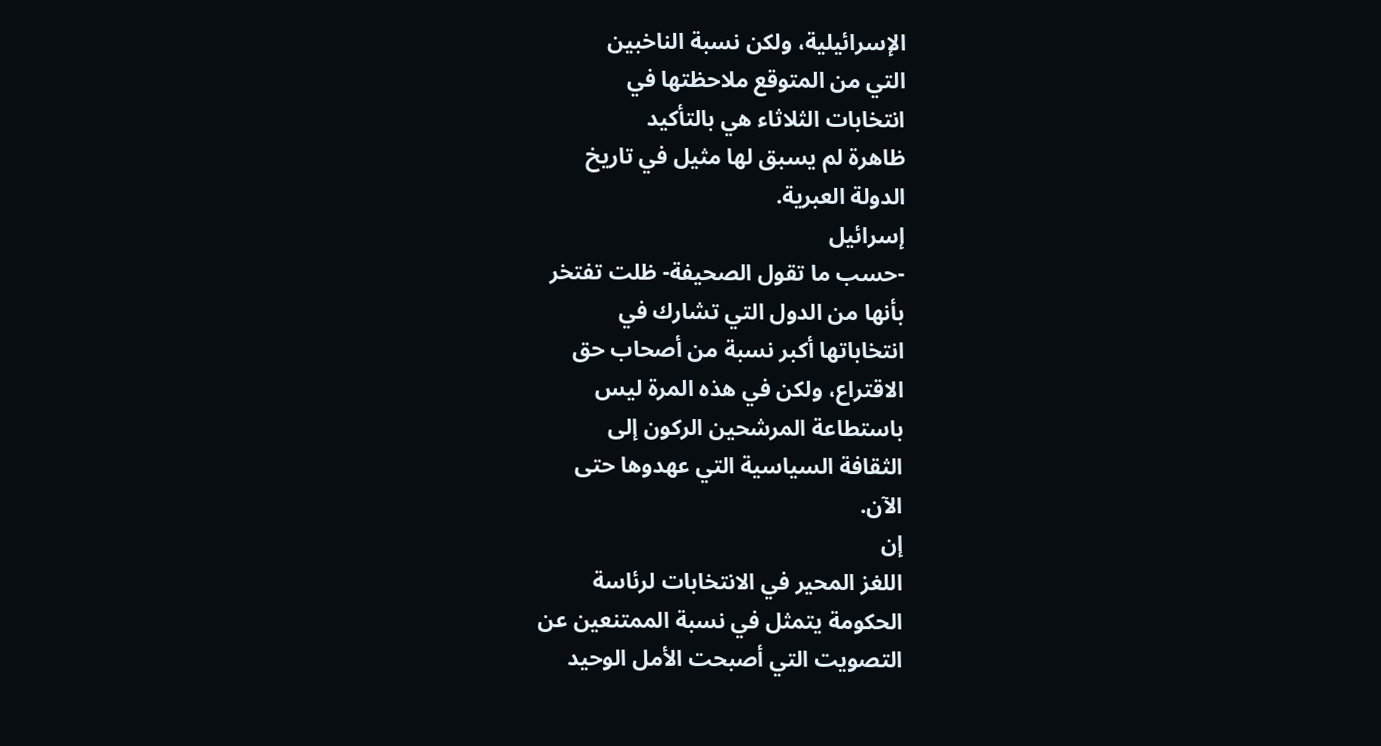الإسرائيلية، ولكن نسبة الناخبين
التي من المتوقع ملاحظتها في
انتخابات الثلاثاء هي بالتأكيد
ظاهرة لم يسبق لها مثيل في تاريخ
الدولة العبرية.
إسرائيل
-حسب ما تقول الصحيفة- ظلت تفتخر
بأنها من الدول التي تشارك في
انتخاباتها أكبر نسبة من أصحاب حق
الاقتراع، ولكن في هذه المرة ليس
باستطاعة المرشحين الركون إلى
الثقافة السياسية التي عهدوها حتى
الآن.
إن
اللغز المحير في الانتخابات لرئاسة
الحكومة يتمثل في نسبة الممتنعين عن
التصويت التي أصبحت الأمل الوحيد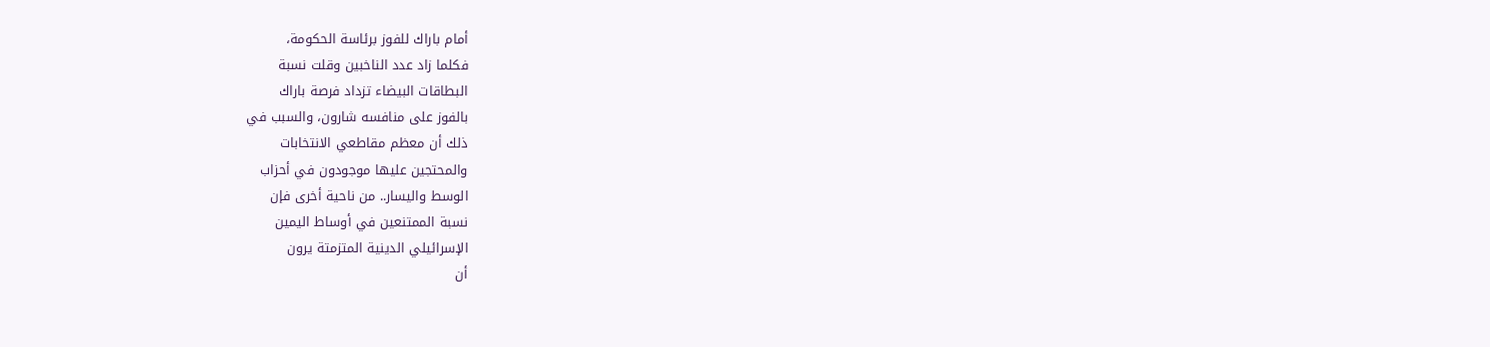أمام باراك للفوز برئاسة الحكومة،
فكلما زاد عدد الناخبين وقلت نسبة
البطاقات البيضاء تزداد فرصة باراك
بالفوز على منافسه شارون، والسبب في
ذلك أن معظم مقاطعي الانتخابات
والمحتجين عليها موجودون في أحزاب
الوسط واليسار.. من ناحية أخرى فإن
نسبة الممتنعين في أوساط اليمين
الإسرائيلي الدينية المتزمتة يرون
أن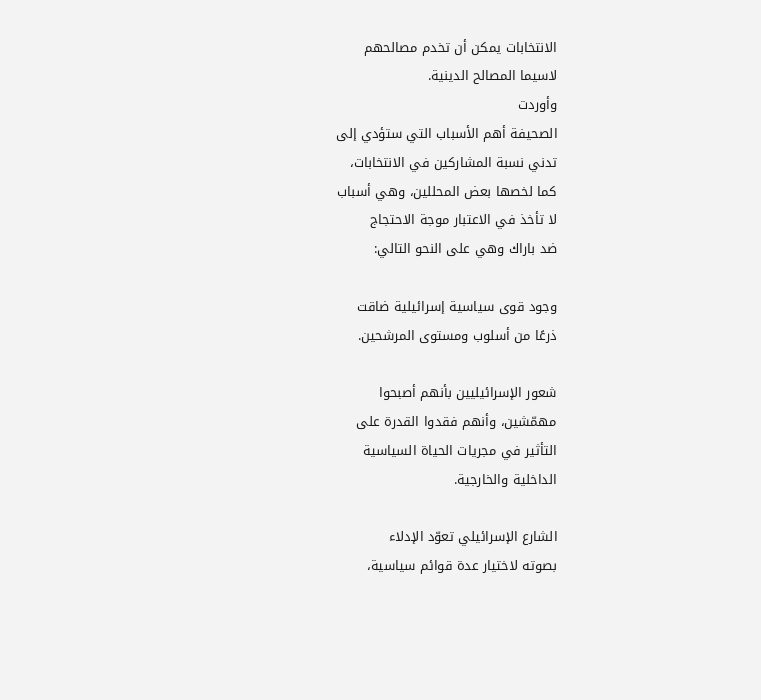الانتخابات يمكن أن تخدم مصالحهم
لاسيما المصالح الدينية.
وأوردت
الصحيفة أهم الأسباب التي ستؤدي إلى
تدني نسبة المشاركين في الانتخابات،
كما لخصها بعض المحللين، وهي أسباب
لا تأخذ في الاعتبار موجة الاحتجاج
ضد باراك وهي على النحو التالي:

وجود قوى سياسية إسرائيلية ضاقت
ذرعًا من أسلوب ومستوى المرشحين.

شعور الإسرائيليين بأنهم أصبحوا
مهمّشين، وأنهم فقدوا القدرة على
التأثير في مجريات الحياة السياسية
الداخلية والخارجية.

الشارع الإسرائيلي تعوّد الإدلاء
بصوته لاختيار عدة قوائم سياسية،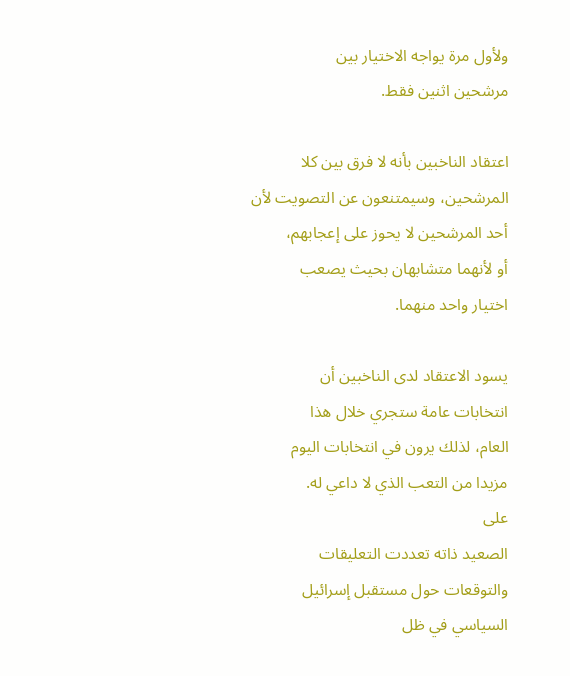ولأول مرة يواجه الاختيار بين
مرشحين اثنين فقط.

اعتقاد الناخبين بأنه لا فرق بين كلا
المرشحين، وسيمتنعون عن التصويت لأن
أحد المرشحين لا يحوز على إعجابهم،
أو لأنهما متشابهان بحيث يصعب
اختيار واحد منهما.

يسود الاعتقاد لدى الناخبين أن
انتخابات عامة ستجري خلال هذا
العام، لذلك يرون في انتخابات اليوم
مزيدا من التعب الذي لا داعي له.
على
الصعيد ذاته تعددت التعليقات
والتوقعات حول مستقبل إسرائيل
السياسي في ظل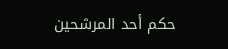حكم أحد المرشحين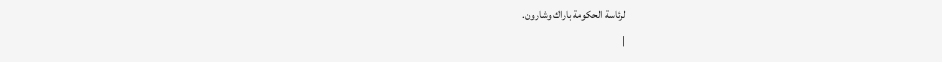لرئاسة الحكومة باراك وشارون.
|